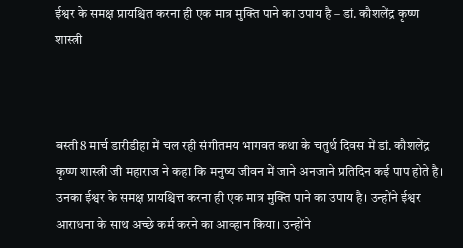ईश्वर के समक्ष प्रायश्चित करना ही एक मात्र मुक्ति पाने का उपाय है – डां. कौशलेंद्र कृष्ण शास्त्री



बस्ती8 मार्च डारीडीहा में चल रही संगीतमय भागवत कथा के चतुर्थ दिवस में डां. कौशलेंद्र कृष्ण शास्त्री जी महाराज ने कहा कि मनुष्य जीवन में जाने अनजाने प्रतिदिन कई पाप होते है। उनका ईश्वर के समक्ष प्रायश्चित्त करना ही एक मात्र मुक्ति पाने का उपाय है। उन्होंने ईश्वर आराधना के साथ अच्छे कर्म करने का आव्हान किया। उन्होंने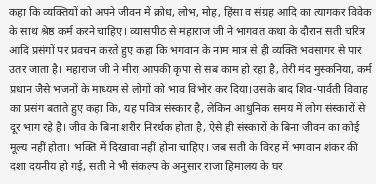कहा कि व्यक्तियों को अपने जीवन में क्रोध, लोभ, मोह, हिंसा व संग्रह आदि का त्यागकर विवेक के साथ श्रेष्ठ कर्म करने चाहिए। व्यासपीठ से महाराज जी ने भागवत कथा के दौरान सती चरित्र आदि प्रसंगों पर प्रवचन करते हुए कहा कि भगवान के नाम मात्र से ही व्यक्ति भवसागर से पार उतर जाता है। महाराज जी ने मीरा आपकी कृपा से सब काम हो रहा है, तेरी मंद मुस्कनिया, कर्म प्रधान जैसे भजनों के माध्यम से लोगों को भाव विभोर कर दिया।उसके बाद शिव-पार्वती विवाह का प्रसंग बताते हुए कहा कि, यह पवित्र संस्कार है, लेकिन आधुनिक समय में लोग संस्कारों से दूर भाग रहे है। जीव के बिना शरीर निरर्थक होता है, ऐसे ही संस्कारों के बिना जीवन का कोई मूल्य नहीं होता। भक्ति में दिखावा नहीं होना चाहिए। जब सती के विरह में भगवान शंकर की दशा दयनीय हो गई, सती ने भी संकल्प के अनुसार राजा हिमालय के घर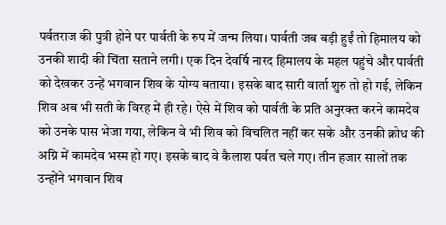पर्वतराज की पुत्री होने पर पार्वती के रुप में जन्म लिया। पार्वती जब बड़ी हुईं तो हिमालय को उनकी शादी की चिंता सताने लगी। एक दिन देवर्षि नारद हिमालय के महल पहुंचे और पार्वती को देखकर उन्हें भगवान शिव के योग्य बताया। इसके बाद सारी वार्ता शुरु तो हो गई, लेकिन शिव अब भी सती के विरह में ही रहे। ऐसे में शिव को पार्वती के प्रति अनुरक्त करने कामदेव को उनके पास भेजा गया, लेकिन वे भी शिव को विचलित नहीं कर सके और उनकी क्रोध की अग्नि में कामदेव भस्म हो गए। इसके बाद वे कैलाश पर्वत चले गए। तीन हजार सालों तक उन्होंने भगवान शिव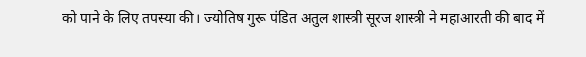को पाने के लिए तपस्या की। ज्योतिष गुरू पंडित अतुल शास्त्री सूरज शास्त्री ने महाआरती की बाद में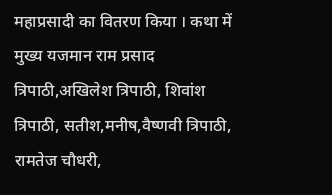महाप्रसादी का वितरण किया । कथा में मुख्य यजमान राम प्रसाद त्रिपाठी,अखिलेश त्रिपाठी, शिवांश त्रिपाठी, सतीश,मनीष,वैष्णवी त्रिपाठी, रामतेज चौधरी,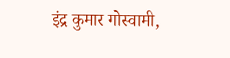इंद्र कुमार गोस्वामी,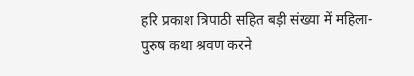हरि प्रकाश त्रिपाठी सहित बड़ी संख्या में महिला-पुरुष कथा श्रवण करने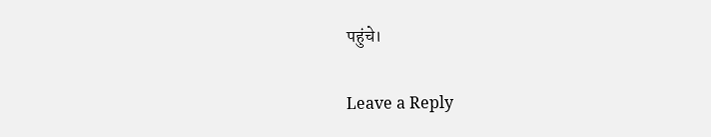पहुंचे।

Leave a Reply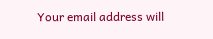Your email address will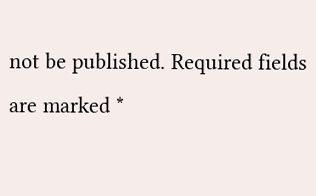not be published. Required fields are marked *